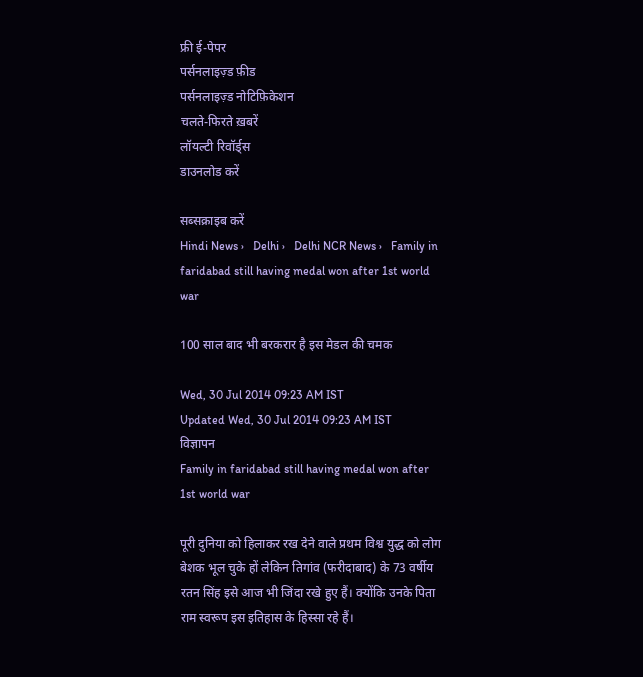फ्री ई-पेपर
पर्सनलाइज़्ड फ़ीड
पर्सनलाइज़्ड नोटिफ़िकेशन
चलते-फिरते ख़बरें
लॉयल्टी रिवॉर्ड्स
डाउनलोड करें

सब्सक्राइब करें
Hindi News ›   Delhi ›   Delhi NCR News ›   Family in faridabad still having medal won after 1st world war

100 साल बाद भी बरकरार है इस मेडल की चमक

Wed, 30 Jul 2014 09:23 AM IST
Updated Wed, 30 Jul 2014 09:23 AM IST
विज्ञापन
Family in faridabad still having medal won after 1st world war

पूरी दुनिया को हिलाकर रख देने वाले प्रथम विश्व युद्ध को लोग बेशक भूल चुके हों लेकिन तिगांव (फरीदाबाद) के 73 वर्षीय रतन सिंह इसे आज भी जिंदा रखे हुए हैं। क्योंकि उनके पिता राम स्वरूप इस इतिहास के हिस्सा रहे हैं।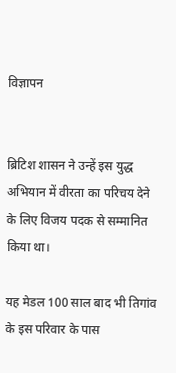विज्ञापन


ब्रिटिश शासन ने उन्हें इस युद्ध अभियान में वीरता का परिचय देने के लिए विजय पदक से सम्मानित किया था।

यह मेडल 100 साल बाद भी तिगांव के इस परिवार के पास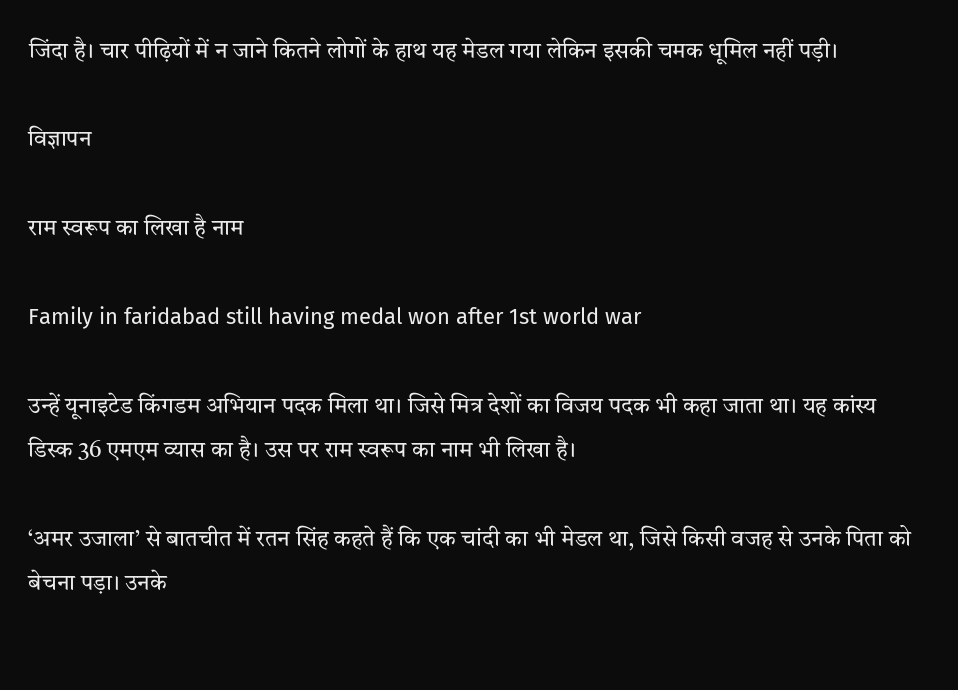जिंदा है। चार पीढ़ियों में न जाने कितने लोगों के हाथ यह मेडल गया लेकिन इसकी चमक धूमिल नहीं पड़ी।

विज्ञापन

राम स्वरूप का ल‌िखा है नाम

Family in faridabad still having medal won after 1st world war

उन्हें यूनाइटेड किंगडम अभियान पदक मिला था। जिसे मित्र देशों का विजय पदक भी कहा जाता था। यह कांस्य डिस्क 36 एमएम व्यास का है। उस पर राम स्वरूप का नाम भी लिखा है।

‘अमर उजाला’ से बातचीत में रतन सिंह कहते हैं कि एक चांदी का भी मेडल था, जिसे किसी वजह से उनके पिता को बेचना पड़ा। उनके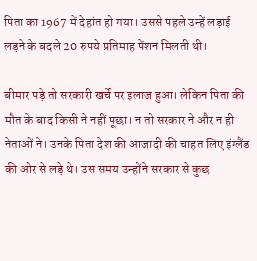पिता का 1967 में देहांत हो गया। उससे पहले उन्हें लड़ाई लड़ने के बदले 20 रुपये प्रतिमाह पेंशन मिलती थी।

बीमार पड़े तो सरकारी खर्चे पर इलाज हुआ। लेकिन पिता की मौत के बाद किसी ने नहीं पूछा। न तो सरकार ने और न ही नेताओं ने। उनके पिता देश की आजादी की चाहत लिए इंग्लैंड की ओर से लड़े थे। उस समय उन्होंने सरकार से कुछ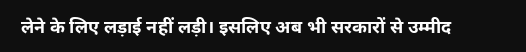लेने के लिए लड़ाई नहीं लड़ी। इसलिए अब भी सरकारों से उम्मीद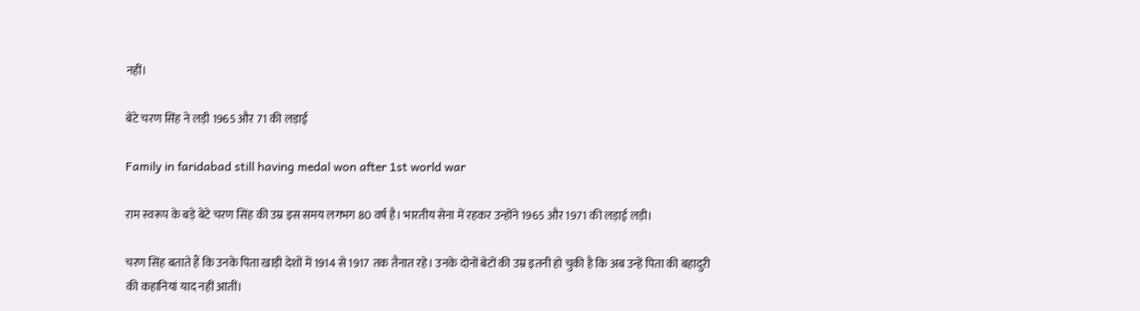नहीं।

बेटे चरण सिंह ने लड़ी 1965 और 71 की लड़ाई

Family in faridabad still having medal won after 1st world war

राम स्वरूप के बड़े बेटे चरण सिंह की उम्र इस समय लगभग 80 वर्ष है। भारतीय सेना में रहकर उन्होंने 1965 और 1971 की लड़ाई लड़ी।

चरण सिंह बताते हैं कि उनके पिता खाड़ी देशों में 1914 से 1917 तक तैनात रहे। उनके दोनों बेटों की उम्र इतनी हो चुकी है कि अब उन्हें पिता की बहादुरी की कहानियां याद नहीं आतीं।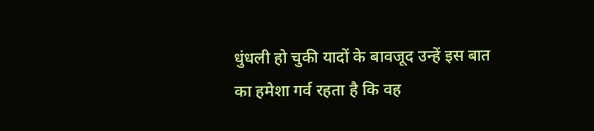धुंधली हो चुकी यादों के बावजूद उन्हें इस बात का हमेशा गर्व रहता है कि वह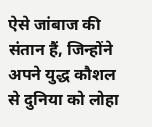ऐसे जांबाज की संतान हैं, जिन्होंने अपने युद्ध कौशल से दुनिया को लोहा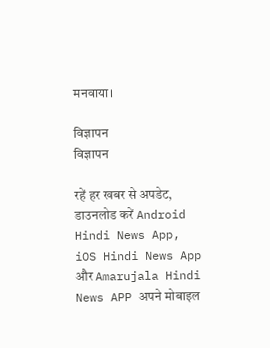मनवाया।

विज्ञापन
विज्ञापन

रहें हर खबर से अपडेट, डाउनलोड करें Android Hindi News App, iOS Hindi News App और Amarujala Hindi News APP अपने मोबाइल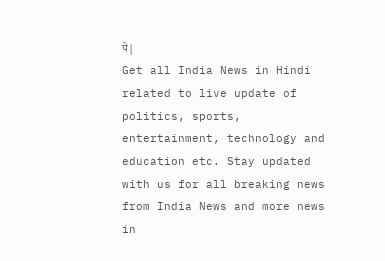पे|
Get all India News in Hindi related to live update of politics, sports, entertainment, technology and education etc. Stay updated with us for all breaking news from India News and more news in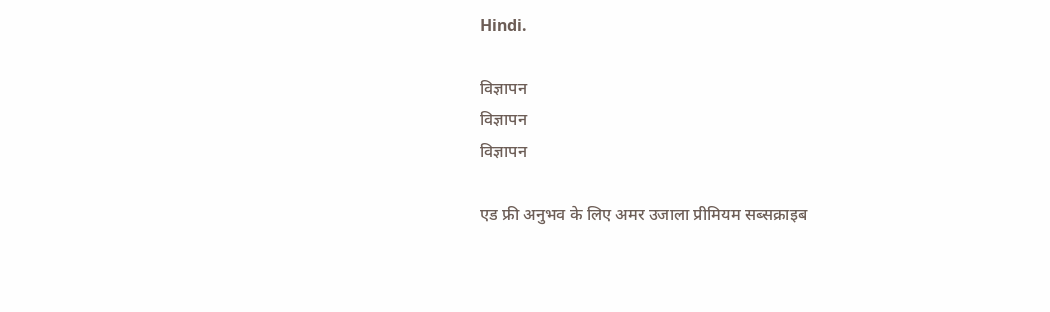Hindi.

विज्ञापन
विज्ञापन
विज्ञापन

एड फ्री अनुभव के लिए अमर उजाला प्रीमियम सब्सक्राइब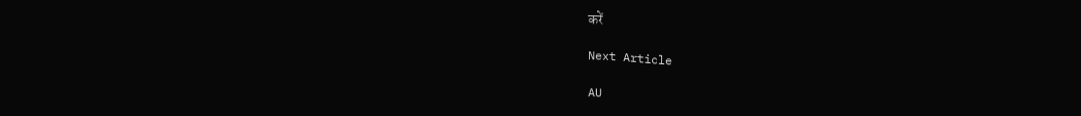करें

Next Article

AU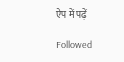ऐप में पढ़ें

Followed